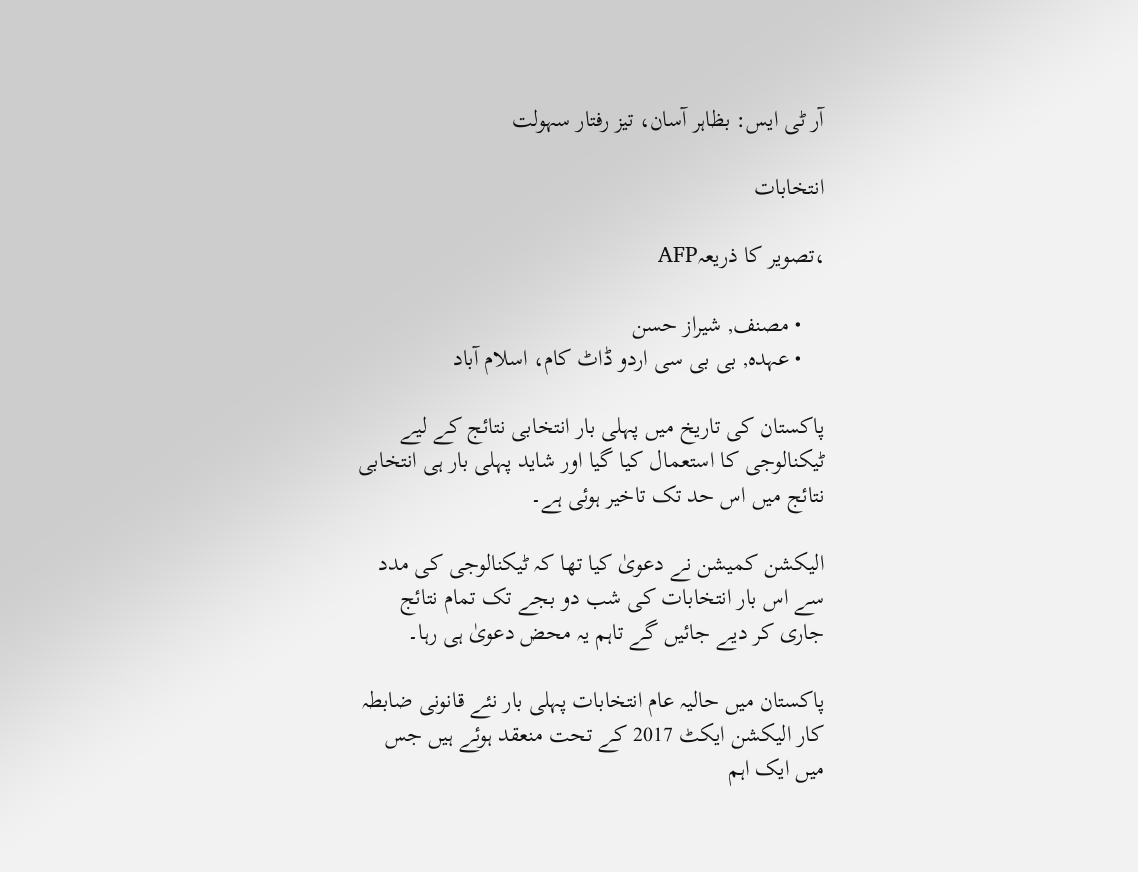آر ٹی ایس: بظاہر آسان، تیز رفتار سہولت

انتخابات

،تصویر کا ذریعہAFP

    • مصنف, شیراز حسن
    • عہدہ, بی بی سی اردو ڈاٹ کام، اسلام آباد

پاکستان کی تاریخ میں پہلی بار انتخابی نتائج کے لیے ٹیکنالوجی کا استعمال کیا گیا اور شاید پہلی بار ہی انتخابی نتائج میں اس حد تک تاخیر ہوئی ہے۔

الیکشن کمیشن نے دعویٰ کیا تھا کہ ٹیکنالوجی کی مدد سے اس بار انتخابات کی شب دو بجے تک تمام نتائج جاری کر دیے جائیں گے تاہم یہ محض دعویٰ ہی رہا۔

پاکستان میں حالیہ عام انتخابات پہلی بار نئے قانونی ضابطہ کار الیکشن ایکٹ 2017 کے تحت منعقد ہوئے ہیں جس میں ایک اہم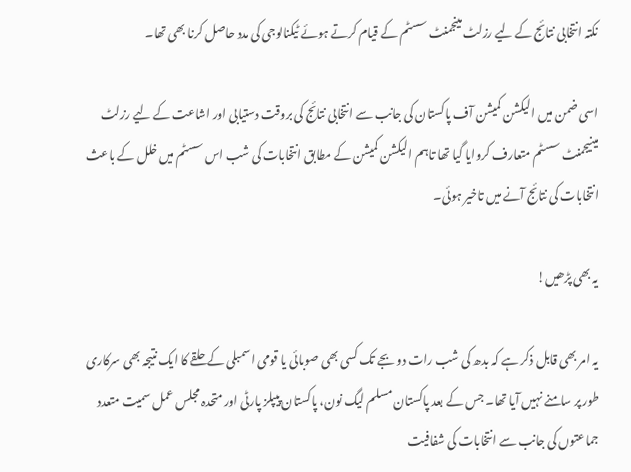نکتہ انتخابی نتائج کے لیے رزلٹ مینجمنٹ سسٹم کے قیام کرتے ہوئے ٹیکنالوجی کی مدد حاصل کرنا بھی تھا۔

اسی ضمن میں الیکشن کمیشن آف پاکستان کی جانب سے انتخابی نتائج کی بروقت دستیابی اور اشاعت کے لیے رزلٹ مینیجمنٹ سسٹم متعارف کروایا گیا تھا تاہم الیکشن کمیشن کے مطابق انتخابات کی شب اس سسٹم میں خلل کے باعث انتخابات کی نتائج آنے میں تاخیر ہوئی۔

یہ بھی پڑھیں!

یہ امر بھی قابل ذکر ہے کہ بدھ کی شب رات دو بجے تک کسی بھی صوبائی یا قومی اسمبلی کے حلقے کا ایک نتیجہ بھی سرکاری طور پر سامنے نہیں آیا تھا۔ جس کے بعد پاکستان مسلم لیگ نون، پاکستان پیپلز پارٹی اور متحدہ مجلس عمل سمیت متعدد جماعتوں کی جانب سے انتخابات کی شفافیت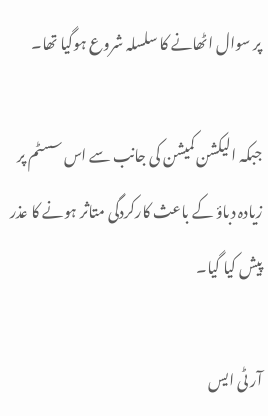پر سوال اٹھانے کا سلسلہ شروع ہوگیا تھا۔

جبکہ الیکشن کمیشن کی جانب سے اس سسٹم پر زیادہ دباؤ کے باعث کارکردگی متاثر ہونے کا عذر پیش کیا گیا۔

آر ٹی ایس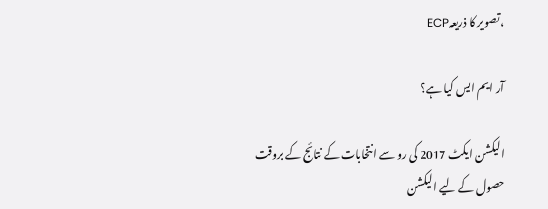،تصویر کا ذریعہECP

آر ایم ایس کیا ہے؟

الیکشن ایکٹ 2017 کی رو سے انتخابات کے نتائج کے بروقت حصول کے لیے الیکشن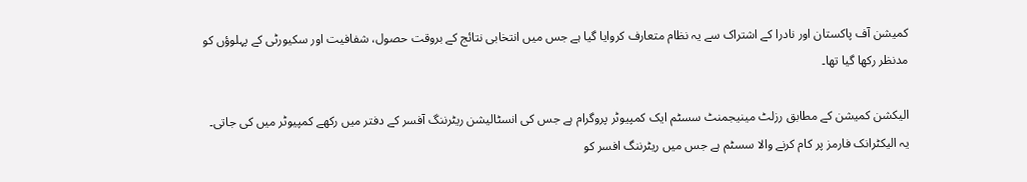کمیشن آف پاکستان اور نادرا کے اشتراک سے یہ نظام متعارف کروایا گیا ہے جس میں انتخابی نتائج کے بروقت حصول، شفافیت اور سکیورٹی کے پہلوؤں کو مدنظر رکھا گیا تھا۔

الیکشن کمیشن کے مطابق رزلٹ مینیجمنٹ سسٹم ایک کمپیوٹر پروگرام ہے جس کی انسٹالیشن ریٹرننگ آفسر کے دفتر میں رکھے کمپیوٹر میں کی جاتی۔ یہ الیکٹرانک فارمز پر کام کرنے والا سسٹم ہے جس میں ریٹرننگ افسر کو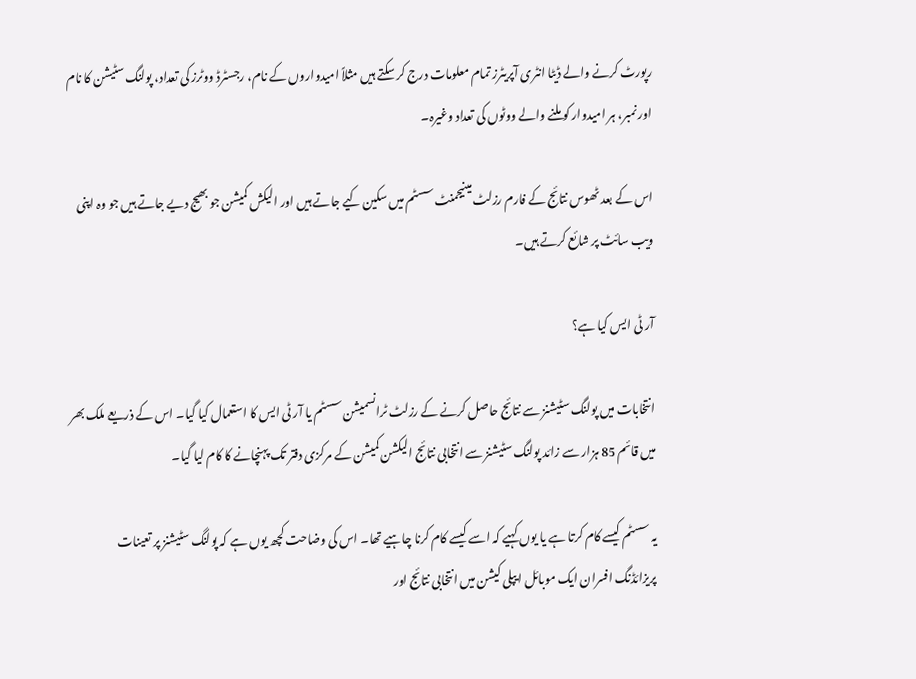رپورٹ کرنے والے ڈیٹا انٹری آپریٹرز تمام معلومات درج کر سکتے ہیں مثلاً امیدواروں کے نام، رجسٹرڈ ووٹرز کی تعداد، پولنگ سٹیشن کا نام اور نمبر، ہر امیدوار کو ملنے والے ووٹوں کی تعداد وغیرہ۔

اس کے بعد ٹھوس نتائج کے فارم رزلٹ مینیجمنٹ سسٹم میں سکین کیے جاتے ہیں اور الیکش کمیشن جو بھیج دیے جاتے ہیں جو وہ اپنی ویب سائٹ پر شائع کرتے ہیں۔

آر ٹی ایس کیا ہے؟

انتخابات میں پولنگ سٹیشنز سے نتائج حاصل کرنے کے رزلٹ ٹرانسمیشن سسٹم یا آر ٹی ایس کا استعمال کیا گیا۔ اس کے ذریعے ملک بھر میں قائم 85 ہزار سے زائد پولنگ سٹیشنز سے انتخابی نتائج الیکشن کمیشن کے مرکزی دفتر تک پہنچانے کا کام لیا گیا۔

یہ سسٹم کیسے کام کرتا ہے یا یوں کہیے کہ اسے کیسے کام کرنا چاہیے تھا۔ اس کی وضاحت کچھ یوں ہے کہ پولنگ سٹیشنز پر تعینات پریزائڈنگ افسران ایک موبائل ایپلی کیشن میں انتخابی نتائج اور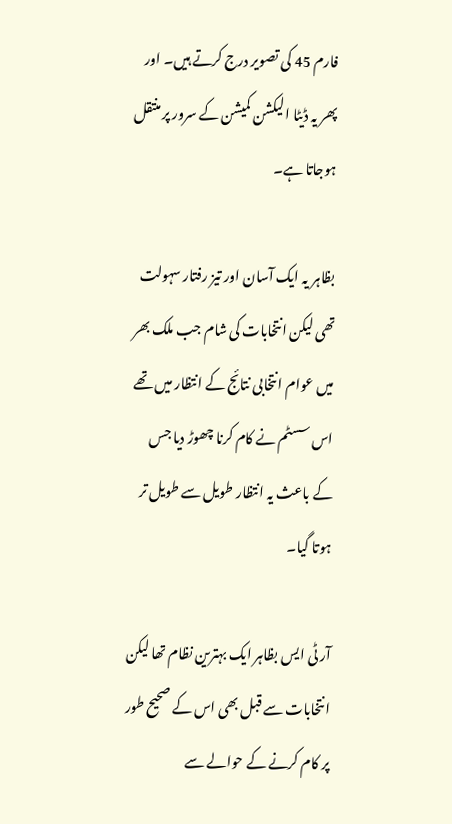فارم 45 کی تصویر درج کرتے ہیں۔ اور پھر یہ ڈیٹا الیکشن کمیشن کے سرور پر منتقل ہوجاتا ہے۔

بظاہر یہ ایک آسان اور تیز رفتار سہولت تھی لیکن انتخابات کی شام جب ملک بھر میں عوام انتخابی نتائج کے انتظار میں تھے اس سسٹم نے کام کرنا چھوڑ دیا جس کے باعث یہ انتظار طویل سے طویل تر ہوتا گیا۔

آر ٹی ایس بظاہر ایک بہترین نظام تھا لیکن انتخابات سے قبل بھی اس کے صحیح طور پر کام کرنے کے حوالے سے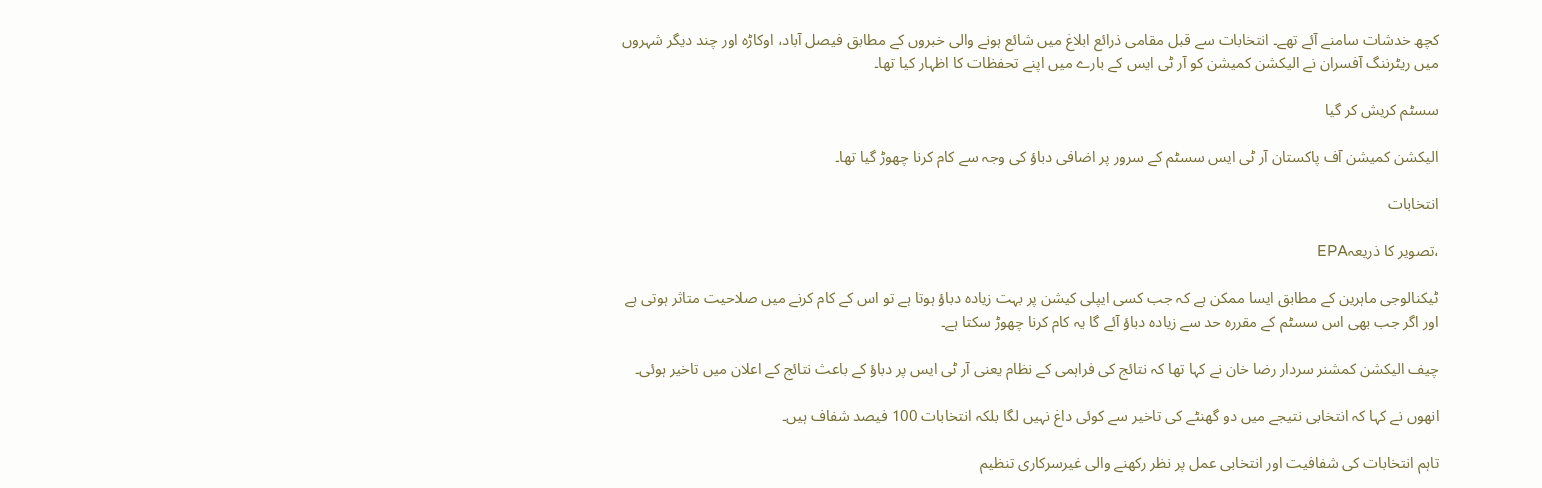کچھ خدشات سامنے آئے تھے۔ انتخابات سے قبل مقامی ذرائع ابلاغ میں شائع ہونے والی خبروں کے مطابق فیصل آباد، اوکاڑہ اور چند دیگر شہروں میں ریٹرننگ آفسران نے الیکشن کمیشن کو آر ٹی ایس کے بارے میں اپنے تحفظات کا اظہار کیا تھا۔

سسٹم کریش کر گیا

الیکشن کمیشن آف پاکستان آر ٹی ایس سسٹم کے سرور پر اضافی دباؤ کی وجہ سے کام کرنا چھوڑ گیا تھا۔

انتخابات

،تصویر کا ذریعہEPA

ٹیکنالوجی ماہرین کے مطابق ایسا ممکن ہے کہ جب کسی ایپلی کیشن پر بہت زیادہ دباؤ ہوتا ہے تو اس کے کام کرنے میں صلاحیت متاثر ہوتی ہے اور اگر جب بھی اس سسٹم کے مقررہ حد سے زیادہ دباؤ آئے گا یہ کام کرنا چھوڑ سکتا ہے۔

چیف الیکشن کمشنر سردار رضا خان نے کہا تھا کہ نتائج کی فراہمی کے نظام یعنی آر ٹی ایس پر دباؤ کے باعث نتائج کے اعلان میں تاخیر ہوئی۔

انھوں نے کہا کہ انتخابی نتیجے میں دو گھنٹے کی تاخیر سے کوئی داغ نہیں لگا بلکہ انتخابات 100 فیصد شفاف ہیں۔

تاہم انتخابات کی شفافیت اور انتخابی عمل پر نظر رکھنے والی غیرسرکاری تنظیم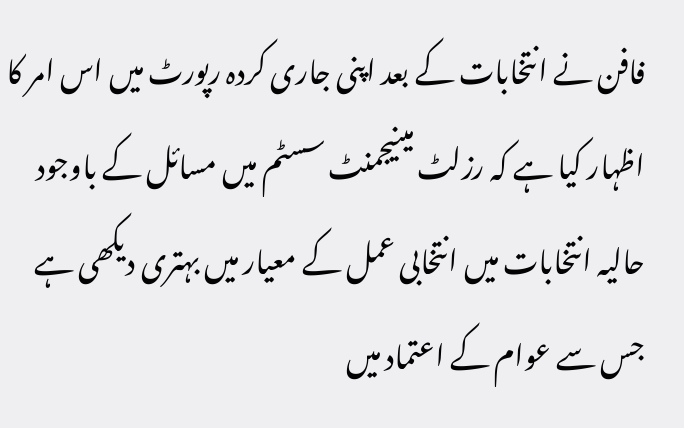فافن نے انتخابات کے بعد اپنی جاری کردہ رپورٹ میں اس امر کا اظہار کیا ہے کہ رزلٹ مینیجمنٹ سسٹم میں مسائل کے باوجود حالیہ انتخابات میں انتخابی عمل کے معیار میں بہتری دیکھی ہے جس سے عوام کے اعتماد میں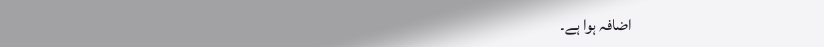اضافہ ہوا ہے۔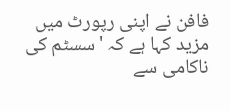فافن نے اپنی رپورٹ میں مزید کہا ہے کہ 'سسٹم کی ناکامی سے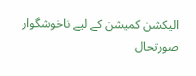الیکشن کمیشن کے لیے ناخوشگوار صورتحال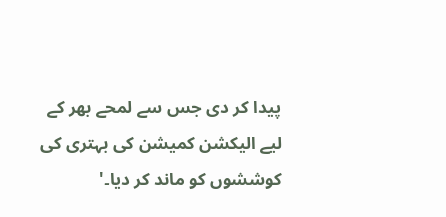پیدا کر دی جس سے لمحے بھر کے لیے الیکشن کمیشن کی بہتری کی کوششوں کو ماند کر دیا۔'